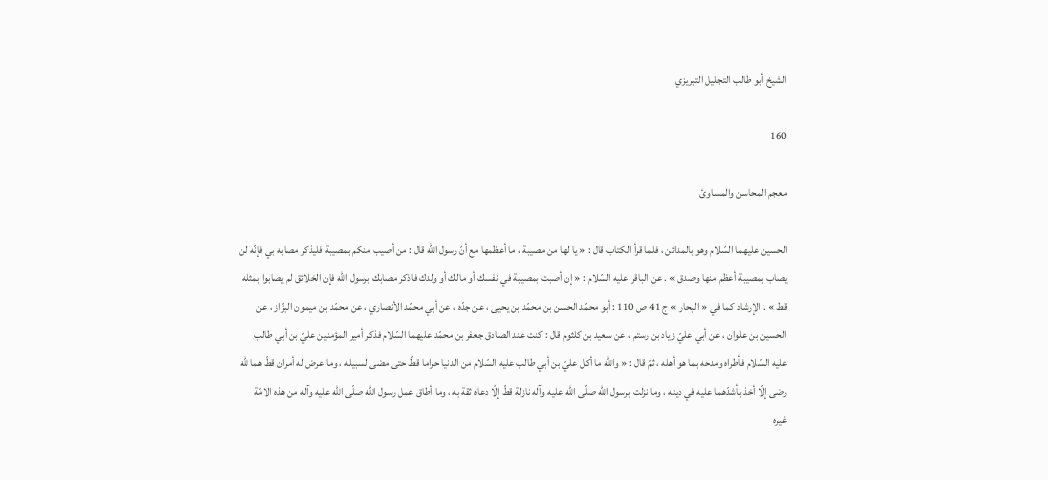الشيخ أبو طالب التجليل التبريزي

160

معجم المحاسن والمساوئ

الحسين عليهما السّلام وهو بالمدائن ، فلما قرأ الكتاب قال : « يا لها من مصيبة ، ما أعظمها مع أنّ رسول اللّه قال : من أصيب منكم بمصيبة فليذكر مصابه بي فإنّه لن يصاب بمصيبة أعظم منها وصدق » . عن الباقر عليه السّلام : « إن أصبت بمصيبة في نفسك أو مالك أو ولدك فاذكر مصابك برسول اللّه فإن الخلائق لم يصابوا بمثله قط » . الإرشاد كما في « البحار » ج 41 ص 110 : أبو محمّد الحسن بن محمّد بن يحيى ، عن جدّه ، عن أبي محمّد الأنصاري ، عن محمّد بن ميمون البزّاز ، عن الحسين بن علوان ، عن أبي عليّ زياد بن رستم ، عن سعيد بن كلثوم قال : كنت عند الصادق جعفر بن محمّد عليهما السّلام فذكر أمير المؤمنين عليّ بن أبي طالب عليه السّلام فأطراه ومدحه بما هو أهله ، ثمّ قال : « واللّه ما أكل عليّ بن أبي طالب عليه السّلام من الدنيا حراما قطّ حتى مضى لسبيله ، وما عرض له أمران قطّ هما للّه رضى إلّا أخذ بأشدّهما عليه في دينه ، وما نزلت برسول اللّه صلّى اللّه عليه وآله نازلة قطّ إلّا دعاه ثقة به ، وما أطاق عمل رسول اللّه صلّى اللّه عليه وآله من هذه الامّة غيره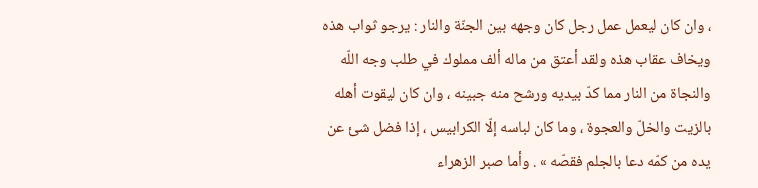، وان كان ليعمل عمل رجل كان وجهه بين الجنّة والنار : يرجو ثواب هذه ويخاف عقاب هذه ولقد أعتق من ماله ألف مملوك في طلب وجه اللّه والنجاة من النار مما كدّ بيديه ورشح منه جبينه ، وان كان ليقوت أهله بالزيت والخلّ والعجوة ، وما كان لباسه إلّا الكرابيس ، إذا فضل شئ عن يده من كمّه دعا بالجلم فقصّه » . وأما صبر الزهراء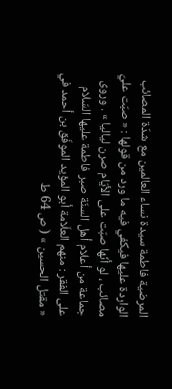المرضية فاطمة سيدة نساء العالمين مع شدّة المصائب الواردة عليها فيكفي فيه ما ورد من قولها : « صبّت عليّ مصائب ، لو أنّها صبّت على الأيّام صرن لياليا » . وروى جماعة من أعلام أهل السنّة صبر فاطمة عليها السّلام على الفقر : منهم العلّامة أبو المؤيد الموفّق بن أحمد في « مقتل الحسين » ( ص 64 ط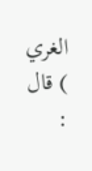الغري ) قال :